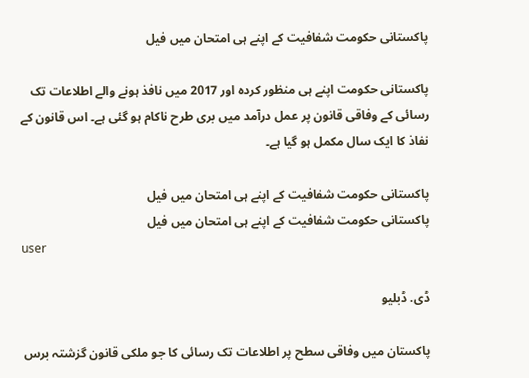پاکستانی حکومت شفافیت کے اپنے ہی امتحان میں فیل

پاکستانی حکومت اپنے ہی منظور کردہ اور 2017 میں نافذ ہونے والے اطلاعات تک رسائی کے وفاقی قانون پر عمل درآمد میں بری طرح ناکام ہو گئی ہے۔ اس قانون کے نفاذ کا ایک سال مکمل ہو گیا ہے۔

پاکستانی حکومت شفافیت کے اپنے ہی امتحان میں فیل
پاکستانی حکومت شفافیت کے اپنے ہی امتحان میں فیل
user

ڈی. ڈبلیو

پاکستان میں وفاقی سطح پر اطلاعات تک رسائی کا جو ملکی قانون گزشتہ برس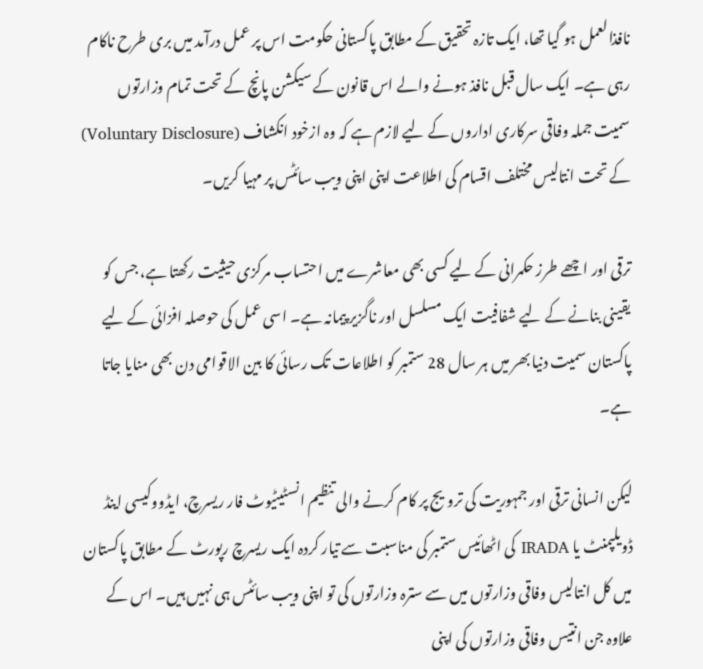نافذالعمل ہو گیا تھا، ایک تازہ تحقیق کے مطابق پاکستانی حکومت اس پر عمل درآمد میں بری طرح ناکام رہی ہے۔ ایک سال قبل نافذ ہونے والے اس قانون کے سیکشن پانچ کے تحت تمام وزارتوں سمیت جملہ وفاقی سرکاری اداروں کے لیے لازم ہے کہ وہ ازخود انکشاف (Voluntary Disclosure) کے تحت انتالیس مختلف اقسام کی اطلاعت اپنی اپنی ویب سائٹس پر مہیا کریں۔

ترقی اور اچھے طرز حکمرانی کے لیے کسی بھی معاشرے میں احتساب مرکزی حیثیت رکھتا ہے، جس کو یقینی بنانے کے لیے شفافیت ایک مسلسل اور ناگزیر پیمانہ ہے۔ اسی عمل کی حوصلہ افزائی کے لیے پاکستان سمیت دنیا بھر میں ہر سال 28 ستمبر کو اطلاعات تک رسائی کا بین الاقوامی دن بھی منایا جاتا ہے۔

لیکن انسانی ترقی اور جمہوریت کی ترویج پر کام کرنے والی تنظیم انسٹیٹیوٹ فار ریسرچ، ایڈووکیسی اینڈ ڈویلپمنٹ یا IRADA کی اٹھائیس ستمبر کی مناسبت سے تیار کردہ ایک ریسرچ رپورٹ کے مطابق پاکستان میں کل انتالیس وفاقی وزارتوں میں سے سترہ وزارتوں کی تو اپنی ویب سائٹس ہی نہیں ہیں۔ اس کے علاوہ جن انتیس وفاقی وزارتوں کی اپنی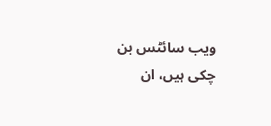ویب سائٹس بن چکی ہیں، ان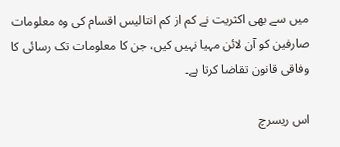میں سے بھی اکثریت نے کم از کم انتالیس اقسام کی وہ معلومات صارفین کو آن لائن مہیا نہیں کیں، جن کا معلومات تک رسائی کا وفاقی قانون تقاضا کرتا ہے۔

اس ریسرچ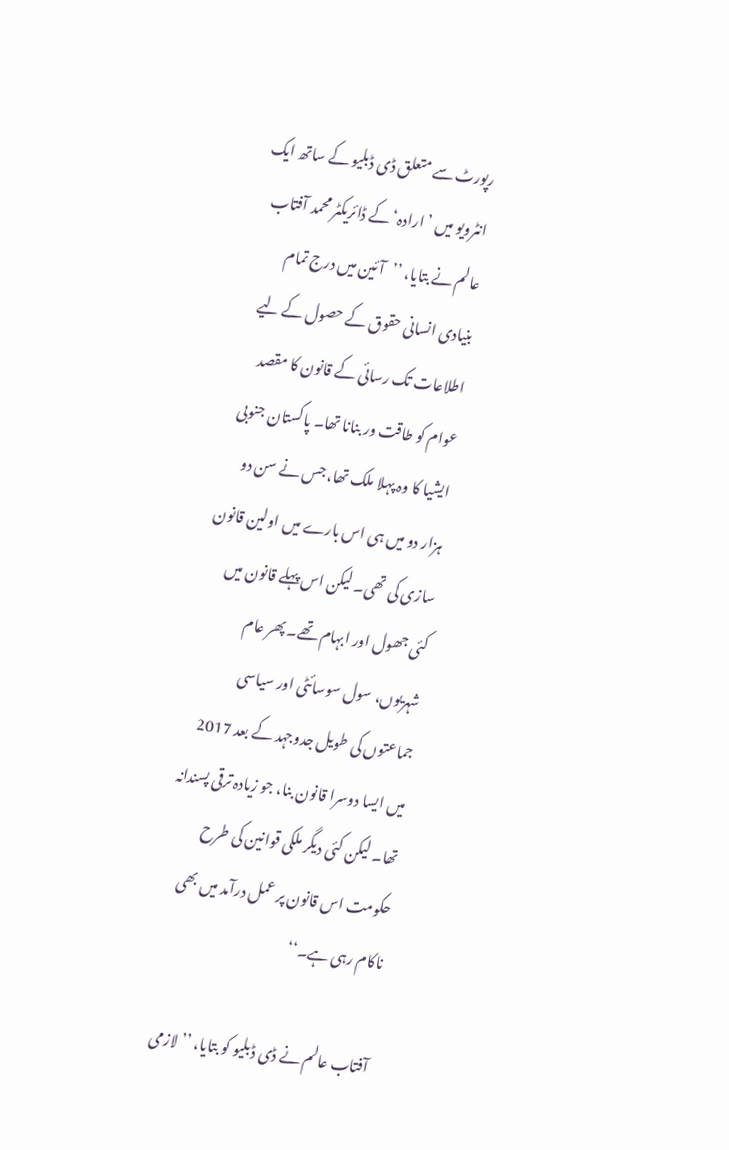رپورٹ سے متعلق ڈی ڈبلیو کے ساتھ ایک انٹرویو میں ’ارادہ‘ کے ڈائریکٹر محمد آفتاب عالم نے بتایا، ’’آئین میں درج تمام بنیادی انسانی حقوق کے حصول کے لیے اطلاعات تک رسائی کے قانون کا مقصد عوام کو طاقت ور بنانا تھا۔ پاکستان جنوبی ایشیا کا وہ پہلا ملک تھا، جس نے سن دو ہزار دو میں ہی اس بارے میں اولین قانون سازی کی تھی۔ لیکن اس پہلے قانون میں کئی جھول اور ابہام تھے۔ پھر عام شہریوں، سول سوسائٹی اور سیاسی جماعتوں کی طویل جدوجہد کے بعد 2017 میں ایسا دوسرا قانون بنا، جو زیادہ ترقی پسندانہ تھا۔ لیکن کئی دیگر ملکی قوانین کی طرح حکومت اس قانون پر عمل درآمد میں بھی ناکام رہی ہے۔‘‘

آفتاب عالم نے ڈی ڈبلیو کو بتایا، ’’لازمی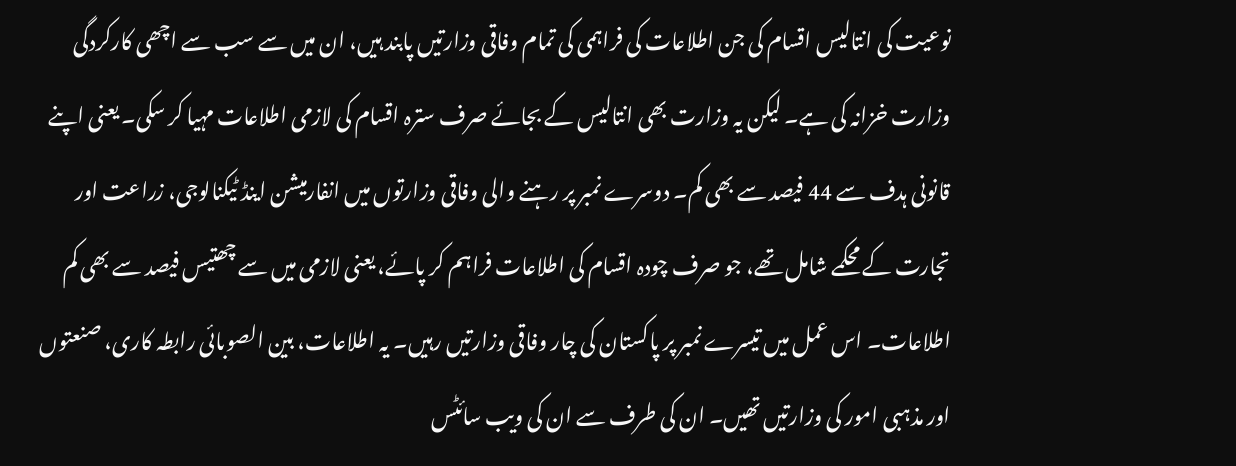نوعیت کی انتالیس اقسام کی جن اطلاعات کی فراہمی کی تمام وفاقی وزارتیں پابند ہیں، ان میں سے سب سے اچھی کارکردگی وزارت خزانہ کی ہے۔ لیکن یہ وزارت بھی انتالیس کے بجائے صرف سترہ اقسام کی لازمی اطلاعات مہیا کر سکی۔ یعنی اپنے قانونی ہدف سے 44 فیصد سے بھی کم۔ دوسرے نمبر پر رہنے والی وفاقی وزارتوں میں انفارمیشن اینڈ ٹیکنالوجی، زراعت اور تجارت کے محکمے شامل تھے، جو صرف چودہ اقسام کی اطلاعات فراہم کر پائے، یعنی لازمی میں سے چھتیس فیصد سے بھی کم اطلاعات۔ اس عمل میں تیسرے نمبر پر پاکستان کی چار وفاقی وزارتیں رہیں۔ یہ اطلاعات، بین الصوبائی رابطہ کاری، صنعتوں اور مذہبی امور کی وزارتیں تھیں۔ ان کی طرف سے ان کی ویب سائٹس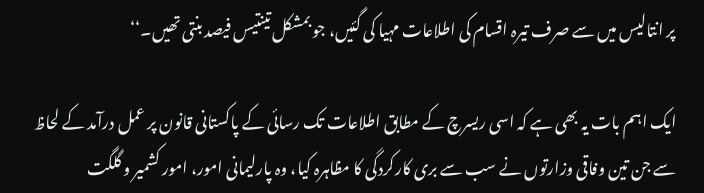پر انتالیس میں سے صرف تیرہ اقسام کی اطلاعات مہیا کی گئیں، جو بمشکل تینتیس فیصد بنتی تھیں۔‘‘

ایک اہم بات یہ بھی ہے کہ اسی ریسرچ کے مطابق اطلاعات تک رسائی کے پاکستانی قانون پر عمل درآمد کے لحاظ سے جن تین وفاقی وزارتوں نے سب سے بری کارکردگی کا مظاہرہ کیا، وہ پارلیمانی امور، امور کشمیر و گلگت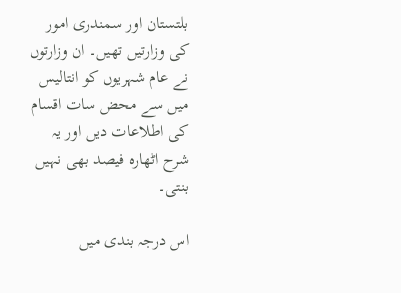بلتستان اور سمندری امور کی وزارتیں تھیں۔ ان وزارتوں نے عام شہریوں کو انتالیس میں سے محض سات اقسام کی اطلاعات دیں اور یہ شرح اٹھارہ فیصد بھی نہیں بنتی۔

اس درجہ بندی میں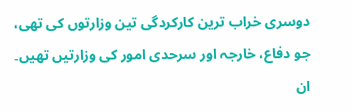دوسری خراب ترین کارکردگی تین وزارتوں کی تھی، جو دفاع، خارجہ اور سرحدی امور کی وزارتیں تھیں۔ ان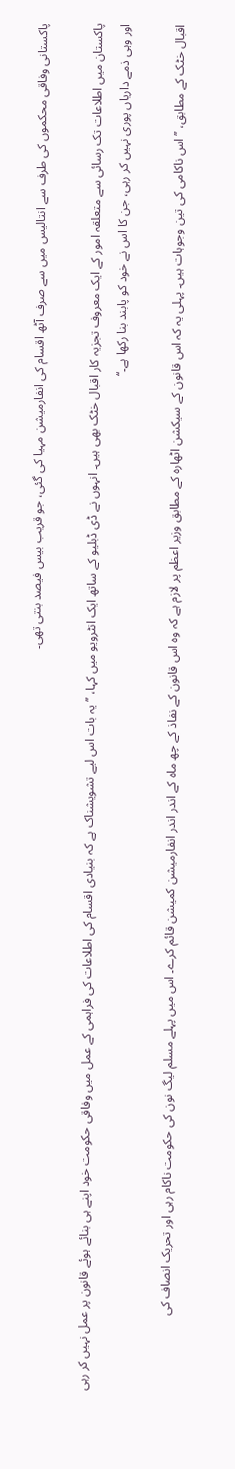پاکستانی وفاقی محکموں کی طرف سے انتالیس میں سے صرف آٹھ اقسام کی انفارمیشن مہیا کی گئی، جو قریب بیس فیصد بنتی تھی۔

پاکستان میں اطلاعات تک رسائی سے متعلقہ امور کے ایک معروف تجزیہ کار اقبال خٹک بھی ہیں۔ انہوں نے ڈی ڈبلیو کے ساتھ ایک انٹرویو میں کہا، ’’یہ بات اس لیے تشویشناک ہے کہ بنیادی اقسام کی اطلاعات کی فراہمی کے عمل میں وفاقی حکومت خود اپنے ہی بنائے ہوئے قانون پر عمل نہیں کر رہی اور وہی ذمے داریاں پوری نہیں کر رہی، جن کا اس نے خود کو پابند بنا رکھا ہے۔‘‘

اقبال خٹک کے مطابق، ’’اس ناکامی کی تین وجوہات ہیں۔ پہلی یہ کہ اس قانون کے سیکشن اٹھارہ کے مطابق وزیر اعظم پر لازم ہے کہ وہ اس قانون کے نفاذ کے چھ ماہ کے اندر اندر انفارمیشن کمیشن قائم کرے۔ اس میں پہلے مسلم لیگ نون کی حکومت ناکام رہی اور تحریک انصاف کی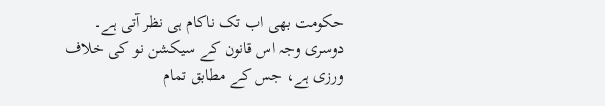حکومت بھی اب تک ناکام ہی نظر آتی ہے۔ دوسری وجہ اس قانون کے سیکشن نو کی خلاف ورزی ہے، جس کے مطابق تمام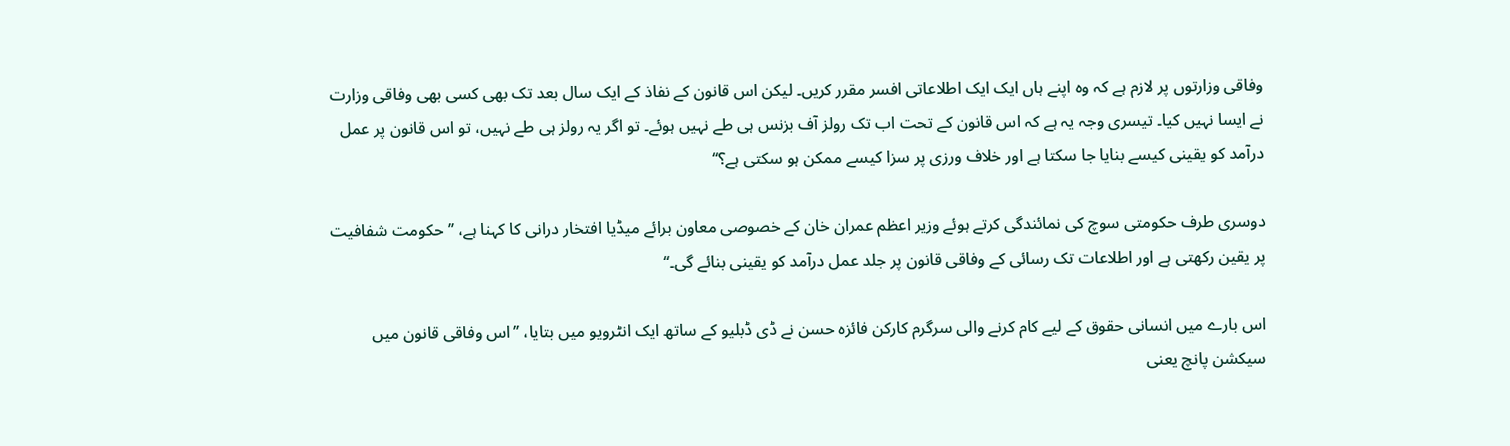وفاقی وزارتوں پر لازم ہے کہ وہ اپنے ہاں ایک ایک اطلاعاتی افسر مقرر کریں۔ لیکن اس قانون کے نفاذ کے ایک سال بعد تک بھی کسی بھی وفاقی وزارت نے ایسا نہیں کیا۔ تیسری وجہ یہ ہے کہ اس قانون کے تحت اب تک رولز آف بزنس ہی طے نہیں ہوئے۔ تو اگر یہ رولز ہی طے نہیں، تو اس قانون پر عمل درآمد کو یقینی کیسے بنایا جا سکتا ہے اور خلاف ورزی پر سزا کیسے ممکن ہو سکتی ہے؟‘‘

دوسری طرف حکومتی سوچ کی نمائندگی کرتے ہوئے وزیر اعظم عمران خان کے خصوصی معاون برائے میڈیا افتخار درانی کا کہنا ہے، ’’حکومت شفافیت پر یقین رکھتی ہے اور اطلاعات تک رسائی کے وفاقی قانون پر جلد عمل درآمد کو یقینی بنائے گی۔‘‘

اس بارے میں انسانی حقوق کے لیے کام کرنے والی سرگرم کارکن فائزہ حسن نے ڈی ڈبلیو کے ساتھ ایک انٹرویو میں بتایا، ’’اس وفاقی قانون میں سیکشن پانچ یعنی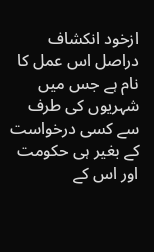ازخود انکشاف دراصل اس عمل کا نام ہے جس میں شہریوں کی طرف سے کسی درخواست کے بغیر ہی حکومت اور اس کے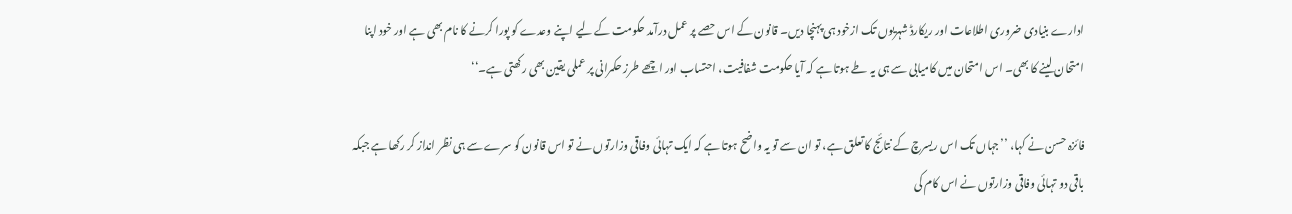ادارے بنیادی ضروری اطلاعات اور ریکارڈ شہریوں تک ازخود ہی پہنچا دیں۔ قانون کے اس حصے پر عمل درآمد حکومت کے لیے اپنے وعدے کو پورا کرنے کا نام بھی ہے اور خود اپنا امتحان لینے کا بھی۔ اس امتحان میں کامیابی سے ہی یہ طے ہوتا ہے کہ آیا حکومت شفافیت، احتساب اور اچھے طرز حکمرانی پر عملی یقین بھی رکھتی ہے۔‘‘

فائزہ حسن نے کہا، ’’جہاں تک اس ریسرچ کے نتائج کا تعلق ہے، تو ان سے تو یہ واضح ہوتا ہے کہ ایک تہائی وفاقی وزارتوں نے تو اس قانون کو سرے سے ہی نظر انداز کر رکھا ہے جبکہ باقی دو تہائی وفاقی وزارتوں نے اس کام کی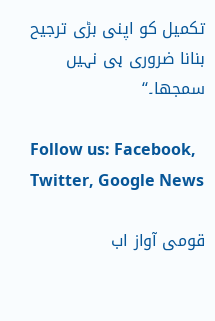تکمیل کو اپنی بڑی ترجیح بنانا ضروری ہی نہیں سمجھا۔‘‘

Follow us: Facebook, Twitter, Google News

قومی آواز اب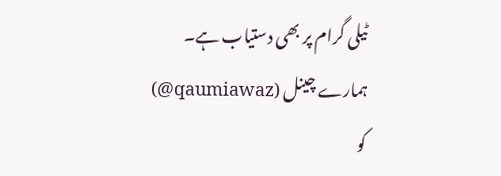ٹیلی گرام پر بھی دستیاب ہے۔ ہمارے چینل (qaumiawaz@) کو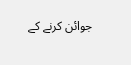جوائن کرنے کے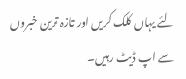لئے یہاں کلک کریں اور تازہ ترین خبروں سے اپ ڈیٹ رہیں۔